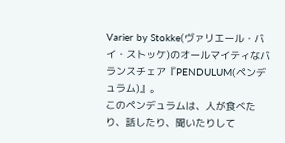Varier by Stokke(ヴァリエール・バイ・ストッケ)のオールマイティなバランスチェア『PENDULUM(ペンデュラム)』。
このペンデュラムは、人が食べたり、話したり、聞いたりして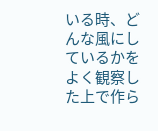いる時、どんな風にしているかをよく観察した上で作ら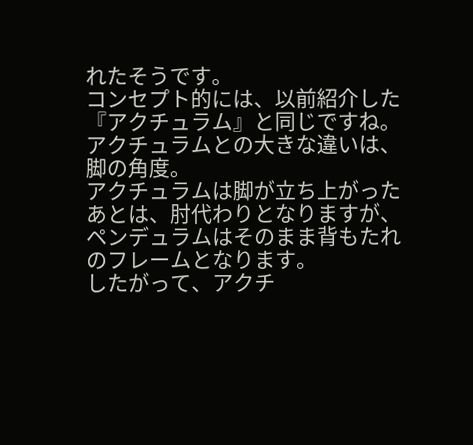れたそうです。
コンセプト的には、以前紹介した『アクチュラム』と同じですね。
アクチュラムとの大きな違いは、脚の角度。
アクチュラムは脚が立ち上がったあとは、肘代わりとなりますが、ペンデュラムはそのまま背もたれのフレームとなります。
したがって、アクチ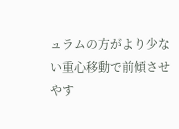ュラムの方がより少ない重心移動で前傾させやす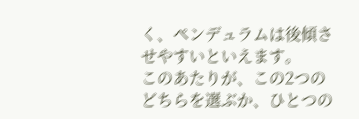く、ペンデュラムは後傾させやすいといえます。
このあたりが、この2つのどちらを選ぶか、ひとつの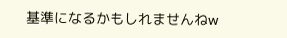基準になるかもしれませんねw